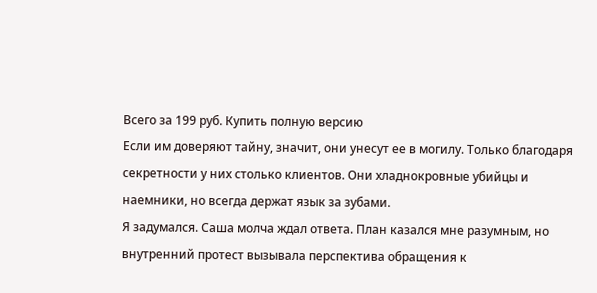Всего за 199 руб. Купить полную версию
Если им доверяют тайну, значит, они унесут ее в могилу. Только благодаря секретности у них столько клиентов. Они хладнокровные убийцы и наемники, но всегда держат язык за зубами.
Я задумался. Саша молча ждал ответа. План казался мне разумным, но внутренний протест вызывала перспектива обращения к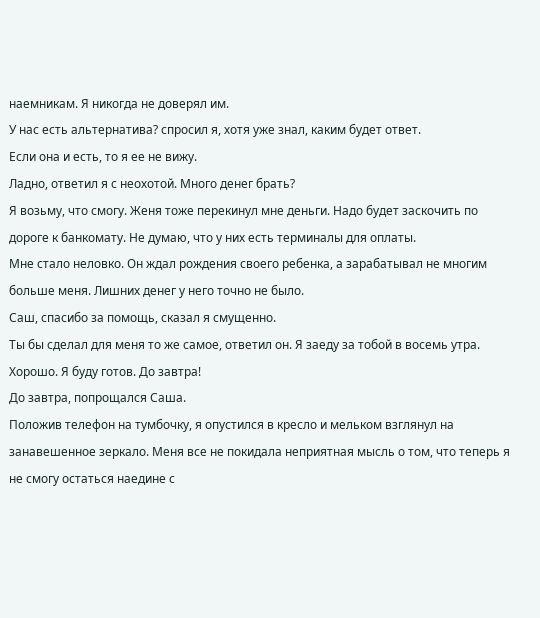наемникам. Я никогда не доверял им.
У нас есть альтернатива? спросил я, хотя уже знал, каким будет ответ.
Если она и есть, то я ее не вижу.
Ладно, ответил я с неохотой. Много денег брать?
Я возьму, что смогу. Женя тоже перекинул мне деньги. Надо будет заскочить по дороге к банкомату. Не думаю, что у них есть терминалы для оплаты.
Мне стало неловко. Он ждал рождения своего ребенка, а зарабатывал не многим больше меня. Лишних денег у него точно не было.
Саш, спасибо за помощь, сказал я смущенно.
Ты бы сделал для меня то же самое, ответил он. Я заеду за тобой в восемь утра.
Хорошо. Я буду готов. До завтра!
До завтра, попрощался Саша.
Положив телефон на тумбочку, я опустился в кресло и мельком взглянул на занавешенное зеркало. Меня все не покидала неприятная мысль о том, что теперь я не смогу остаться наедине с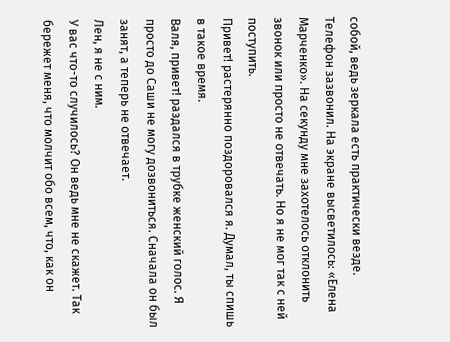собой, ведь зеркала есть практически везде.
Телефон зазвонил. На экране высветилось: «Елена Марченко». На секунду мне захотелось отклонить звонок или просто не отвечать. Но я не мог так с ней поступить.
Привет! растерянно поздоровался я. Думал, ты спишь в такое время.
Валя, привет! раздался в трубке женский голос. Я просто до Саши не могу дозвониться. Сначала он был занят, а теперь не отвечает.
Лен, я не с ним.
У вас что-то случилось? Он ведь мне не скажет. Так бережет меня, что молчит обо всем, что, как он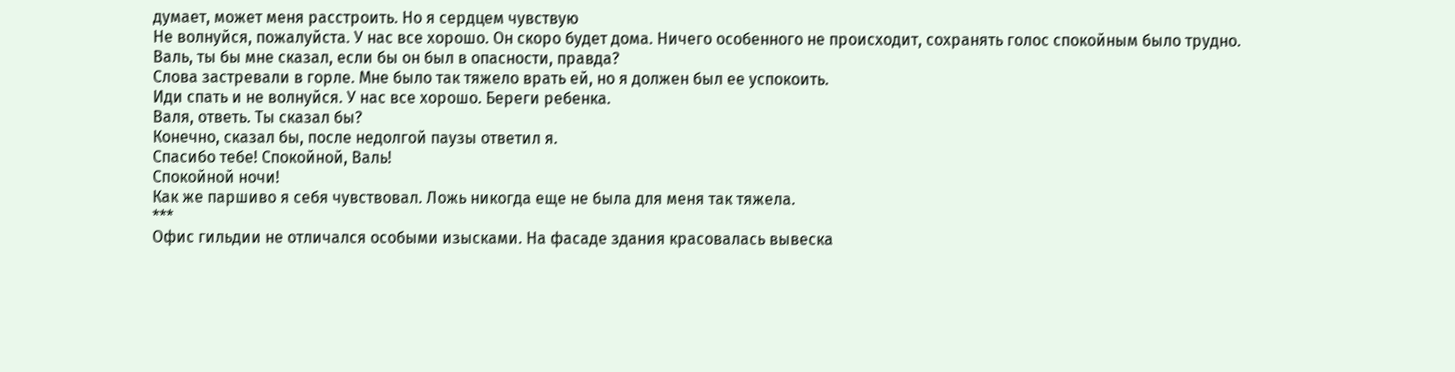думает, может меня расстроить. Но я сердцем чувствую
Не волнуйся, пожалуйста. У нас все хорошо. Он скоро будет дома. Ничего особенного не происходит, сохранять голос спокойным было трудно.
Валь, ты бы мне сказал, если бы он был в опасности, правда?
Слова застревали в горле. Мне было так тяжело врать ей, но я должен был ее успокоить.
Иди спать и не волнуйся. У нас все хорошо. Береги ребенка.
Валя, ответь. Ты сказал бы?
Конечно, сказал бы, после недолгой паузы ответил я.
Спасибо тебе! Спокойной, Валь!
Спокойной ночи!
Как же паршиво я себя чувствовал. Ложь никогда еще не была для меня так тяжела.
***
Офис гильдии не отличался особыми изысками. На фасаде здания красовалась вывеска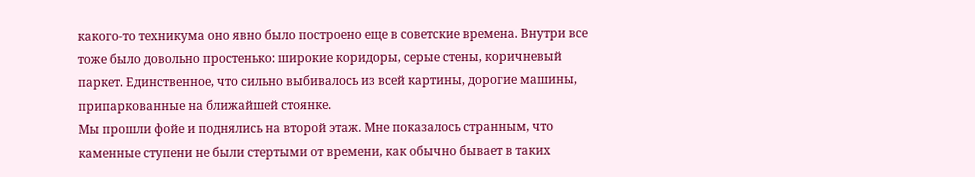какого-то техникума оно явно было построено еще в советские времена. Внутри все тоже было довольно простенько: широкие коридоры, серые стены, коричневый паркет. Единственное, что сильно выбивалось из всей картины, дорогие машины, припаркованные на ближайшей стоянке.
Мы прошли фойе и поднялись на второй этаж. Мне показалось странным, что каменные ступени не были стертыми от времени, как обычно бывает в таких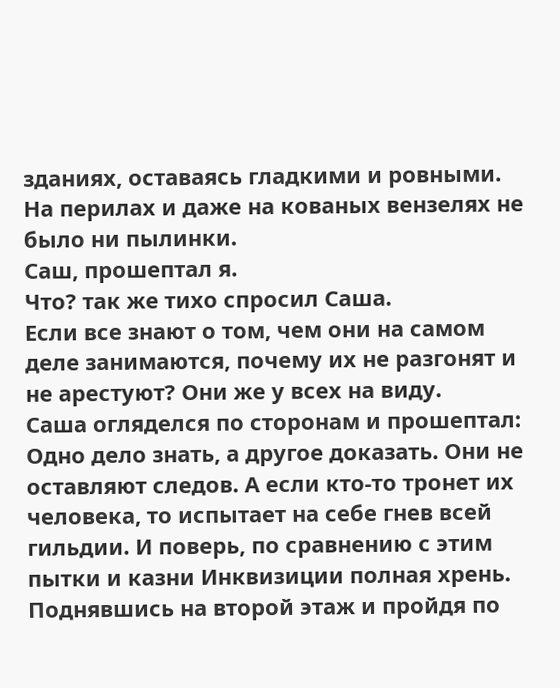зданиях, оставаясь гладкими и ровными. На перилах и даже на кованых вензелях не было ни пылинки.
Саш, прошептал я.
Что? так же тихо спросил Саша.
Если все знают о том, чем они на самом деле занимаются, почему их не разгонят и не арестуют? Они же у всех на виду.
Саша огляделся по сторонам и прошептал:
Одно дело знать, а другое доказать. Они не оставляют следов. А если кто-то тронет их человека, то испытает на себе гнев всей гильдии. И поверь, по сравнению с этим пытки и казни Инквизиции полная хрень.
Поднявшись на второй этаж и пройдя по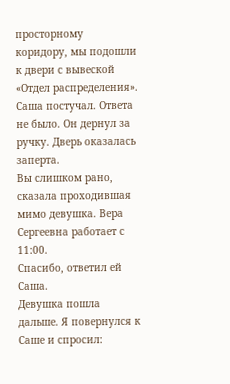просторному коридору, мы подошли к двери с вывеской «Отдел распределения». Саша постучал. Ответа не было. Он дернул за ручку. Дверь оказалась заперта.
Вы слишком рано, сказала проходившая мимо девушка. Вера Сергеевна работает с 11:00.
Спасибо, ответил ей Саша.
Девушка пошла дальше. Я повернулся к Саше и спросил: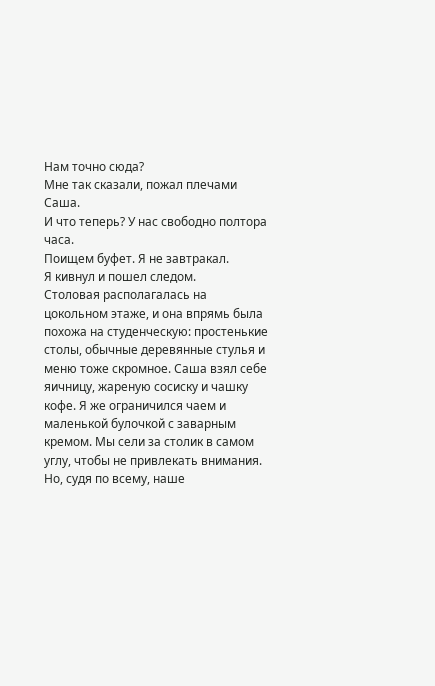Нам точно сюда?
Мне так сказали, пожал плечами Саша.
И что теперь? У нас свободно полтора часа.
Поищем буфет. Я не завтракал.
Я кивнул и пошел следом.
Столовая располагалась на цокольном этаже, и она впрямь была похожа на студенческую: простенькие столы, обычные деревянные стулья и меню тоже скромное. Саша взял себе яичницу, жареную сосиску и чашку кофе. Я же ограничился чаем и маленькой булочкой с заварным кремом. Мы сели за столик в самом углу, чтобы не привлекать внимания. Но, судя по всему, наше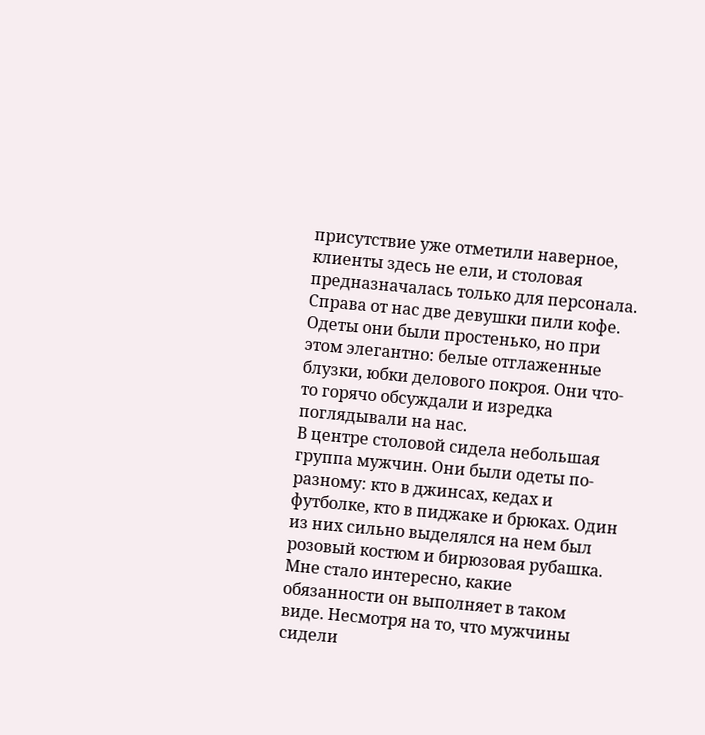присутствие уже отметили наверное, клиенты здесь не ели, и столовая предназначалась только для персонала.
Справа от нас две девушки пили кофе. Одеты они были простенько, но при этом элегантно: белые отглаженные блузки, юбки делового покроя. Они что-то горячо обсуждали и изредка поглядывали на нас.
В центре столовой сидела небольшая группа мужчин. Они были одеты по-разному: кто в джинсах, кедах и футболке, кто в пиджаке и брюках. Один из них сильно выделялся на нем был розовый костюм и бирюзовая рубашка. Мне стало интересно, какие обязанности он выполняет в таком виде. Несмотря на то, что мужчины сидели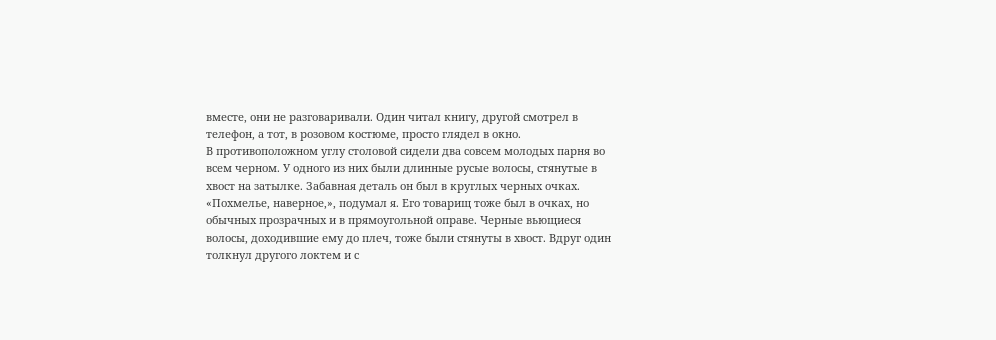вместе, они не разговаривали. Один читал книгу, другой смотрел в телефон, а тот, в розовом костюме, просто глядел в окно.
В противоположном углу столовой сидели два совсем молодых парня во всем черном. У одного из них были длинные русые волосы, стянутые в хвост на затылке. Забавная деталь он был в круглых черных очках. «Похмелье, наверное,», подумал я. Его товарищ тоже был в очках, но обычных прозрачных и в прямоугольной оправе. Черные вьющиеся волосы, доходившие ему до плеч, тоже были стянуты в хвост. Вдруг один толкнул другого локтем и с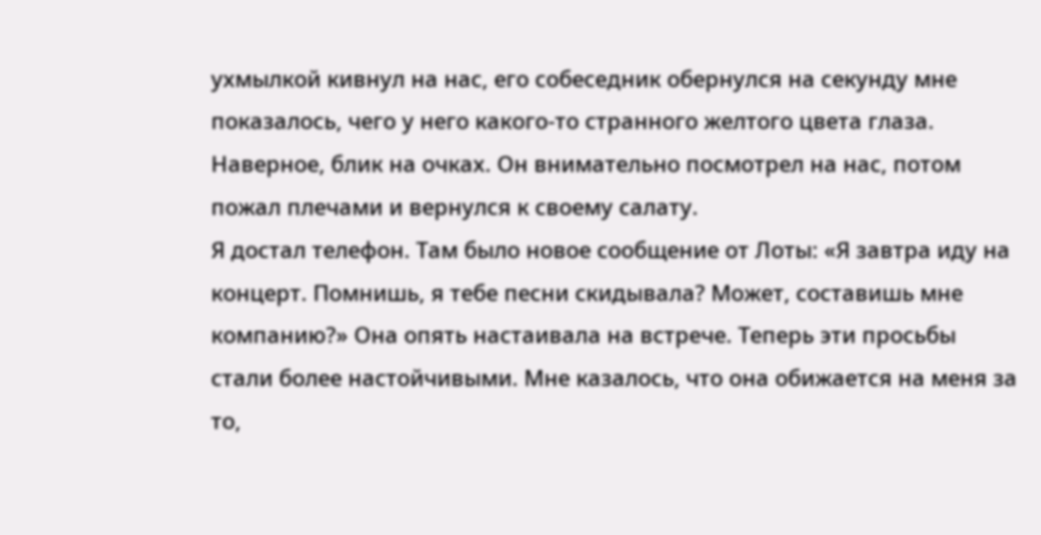ухмылкой кивнул на нас, его собеседник обернулся на секунду мне показалось, чего у него какого-то странного желтого цвета глаза. Наверное, блик на очках. Он внимательно посмотрел на нас, потом пожал плечами и вернулся к своему салату.
Я достал телефон. Там было новое сообщение от Лоты: «Я завтра иду на концерт. Помнишь, я тебе песни скидывала? Может, составишь мне компанию?» Она опять настаивала на встрече. Теперь эти просьбы стали более настойчивыми. Мне казалось, что она обижается на меня за то,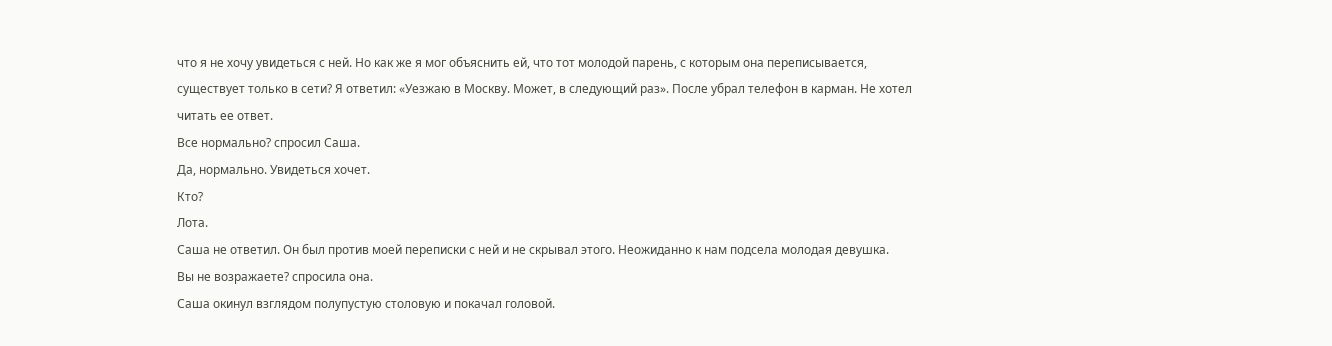что я не хочу увидеться с ней. Но как же я мог объяснить ей, что тот молодой парень, с которым она переписывается, существует только в сети? Я ответил: «Уезжаю в Москву. Может, в следующий раз». После убрал телефон в карман. Не хотел читать ее ответ.
Все нормально? спросил Саша.
Да, нормально. Увидеться хочет.
Кто?
Лота.
Саша не ответил. Он был против моей переписки с ней и не скрывал этого. Неожиданно к нам подсела молодая девушка.
Вы не возражаете? спросила она.
Саша окинул взглядом полупустую столовую и покачал головой.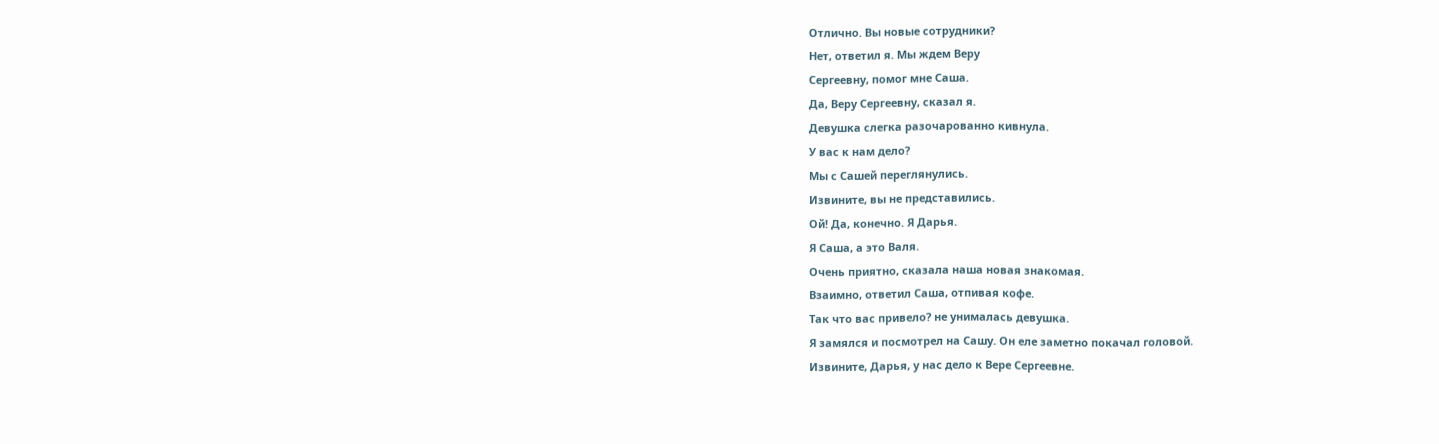Отлично. Вы новые сотрудники?
Нет, ответил я. Мы ждем Веру
Сергеевну, помог мне Саша.
Да, Веру Сергеевну, сказал я.
Девушка слегка разочарованно кивнула.
У вас к нам дело?
Мы с Сашей переглянулись.
Извините, вы не представились.
Ой! Да, конечно. Я Дарья.
Я Саша, а это Валя.
Очень приятно, сказала наша новая знакомая.
Взаимно, ответил Саша, отпивая кофе.
Так что вас привело? не унималась девушка.
Я замялся и посмотрел на Сашу. Он еле заметно покачал головой.
Извините, Дарья, у нас дело к Вере Сергеевне.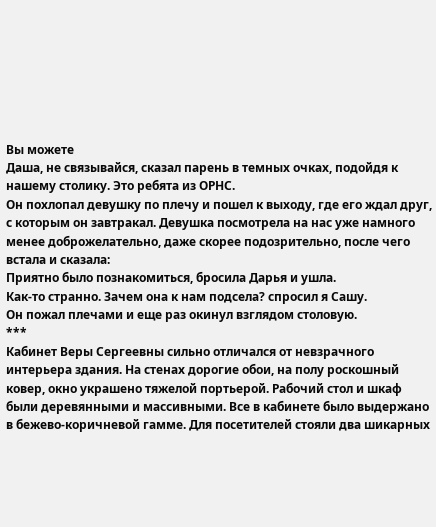Вы можете
Даша, не связывайся, сказал парень в темных очках, подойдя к нашему столику. Это ребята из ОРНС.
Он похлопал девушку по плечу и пошел к выходу, где его ждал друг, с которым он завтракал. Девушка посмотрела на нас уже намного менее доброжелательно, даже скорее подозрительно, после чего встала и сказала:
Приятно было познакомиться, бросила Дарья и ушла.
Как-то странно. Зачем она к нам подсела? спросил я Сашу.
Он пожал плечами и еще раз окинул взглядом столовую.
***
Кабинет Веры Сергеевны сильно отличался от невзрачного интерьера здания. На стенах дорогие обои, на полу роскошный ковер, окно украшено тяжелой портьерой. Рабочий стол и шкаф были деревянными и массивными. Все в кабинете было выдержано в бежево-коричневой гамме. Для посетителей стояли два шикарных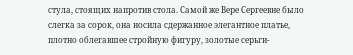стула, стоящих напротив стола. Самой же Вере Сергеевне было слегка за сорок, она носила сдержанное элегантное платье, плотно облегавшее стройную фигуру, золотые серьги-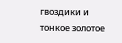гвоздики и тонкое золотое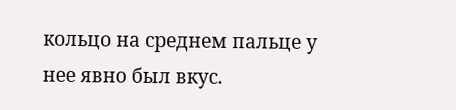кольцо на среднем пальце у нее явно был вкус.